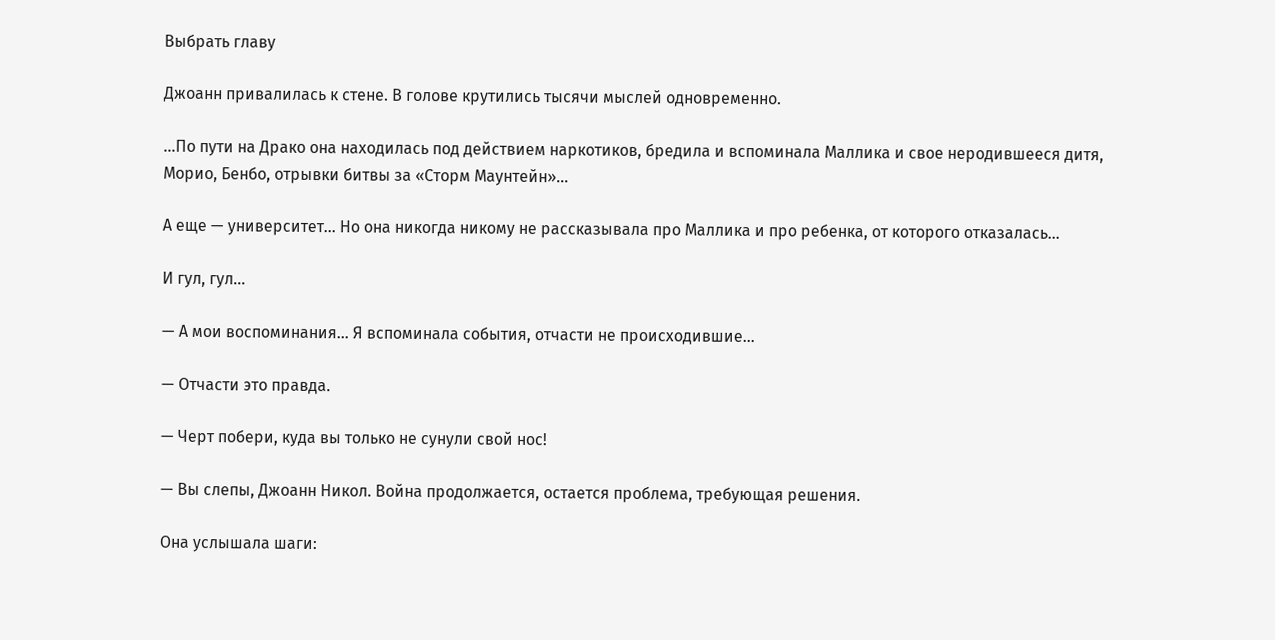Выбрать главу

Джоанн привалилась к стене. В голове крутились тысячи мыслей одновременно.

…По пути на Драко она находилась под действием наркотиков, бредила и вспоминала Маллика и свое неродившееся дитя, Морио, Бенбо, отрывки битвы за «Сторм Маунтейн»…

А еще — университет… Но она никогда никому не рассказывала про Маллика и про ребенка, от которого отказалась…

И гул, гул…

— А мои воспоминания… Я вспоминала события, отчасти не происходившие…

— Отчасти это правда.

— Черт побери, куда вы только не сунули свой нос!

— Вы слепы, Джоанн Никол. Война продолжается, остается проблема, требующая решения.

Она услышала шаги: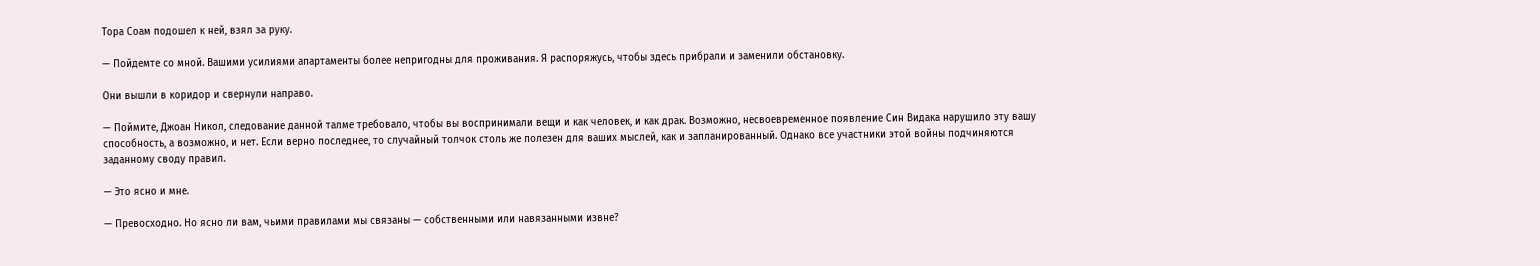Тора Соам подошел к ней, взял за руку.

— Пойдемте со мной. Вашими усилиями апартаменты более непригодны для проживания. Я распоряжусь, чтобы здесь прибрали и заменили обстановку.

Они вышли в коридор и свернули направо.

— Поймите, Джоан Никол, следование данной талме требовало, чтобы вы воспринимали вещи и как человек, и как драк. Возможно, несвоевременное появление Син Видака нарушило эту вашу способность, а возможно, и нет. Если верно последнее, то случайный толчок столь же полезен для ваших мыслей, как и запланированный. Однако все участники этой войны подчиняются заданному своду правил.

— Это ясно и мне.

— Превосходно. Но ясно ли вам, чьими правилами мы связаны — собственными или навязанными извне?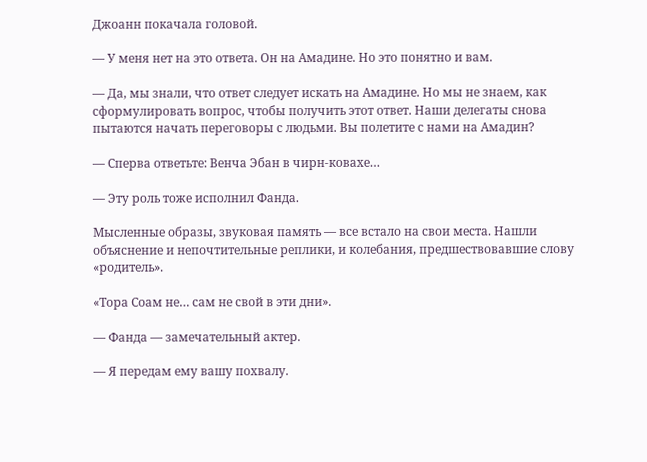Джоанн покачала головой.

— У меня нет на это ответа. Он на Амадине. Но это понятно и вам.

— Да, мы знали, что ответ следует искать на Амадине. Но мы не знаем, как сформулировать вопрос, чтобы получить этот ответ. Наши делегаты снова пытаются начать переговоры с людьми. Вы полетите с нами на Амадин?

— Сперва ответьте: Венча Эбан в чирн-ковахе…

— Эту роль тоже исполнил Фанда.

Мысленные образы, звуковая память — все встало на свои места. Нашли объяснение и непочтительные реплики, и колебания, предшествовавшие слову «родитель».

«Тора Соам не… сам не свой в эти дни».

— Фанда — замечательный актер.

— Я передам ему вашу похвалу.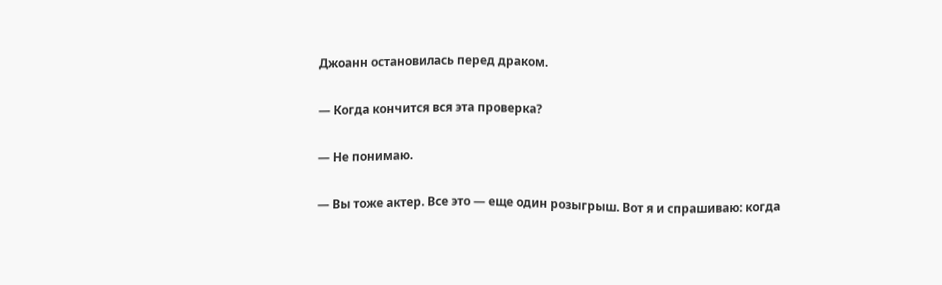Джоанн остановилась перед драком.

— Когда кончится вся эта проверка?

— Не понимаю.

— Вы тоже актер. Все это — еще один розыгрыш. Вот я и спрашиваю: когда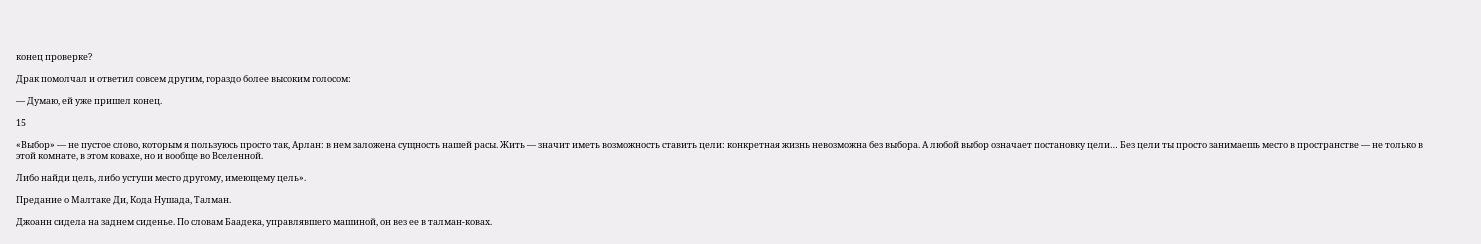конец проверке?

Драк помолчал и ответил совсем другим, гораздо более высоким голосом:

— Думаю, ей уже пришел конец.

15

«Выбор» — не пустое слово, которым я пользуюсь просто так, Арлан: в нем заложена сущность нашей расы. Жить — значит иметь возможность ставить цели: конкретная жизнь невозможна без выбора. А любой выбор означает постановку цели… Без цели ты просто занимаешь место в пространстве — не только в этой комнате, в этом ковахе, но и вообще во Вселенной.

Либо найди цель, либо уступи место другому, имеющему цель».

Предание о Малтаке Ди, Кода Нушада, Талман.

Джоанн сидела на заднем сиденье. По словам Баадека, управлявшего машиной, он вез ее в талман-ковах.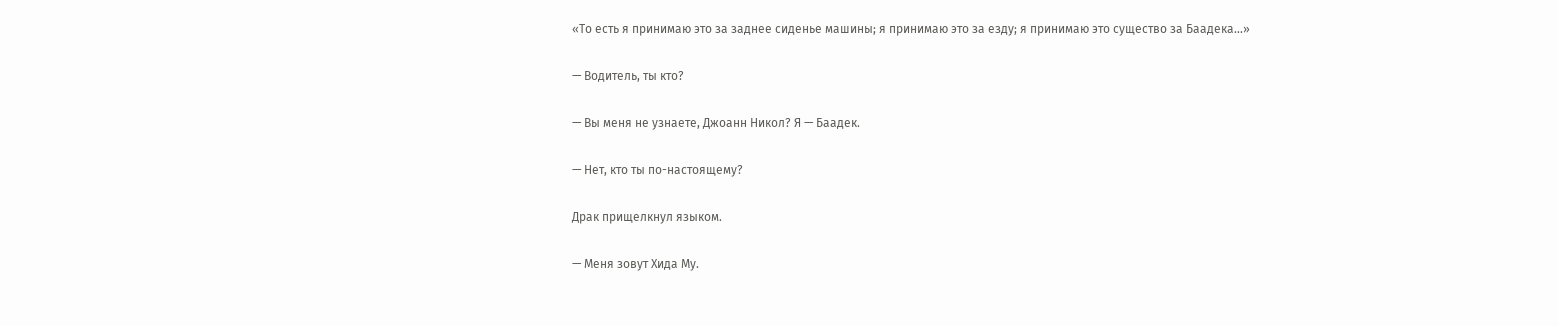«То есть я принимаю это за заднее сиденье машины; я принимаю это за езду; я принимаю это существо за Баадека…»

— Водитель, ты кто?

— Вы меня не узнаете, Джоанн Никол? Я — Баадек.

— Нет, кто ты по-настоящему?

Драк прищелкнул языком.

— Меня зовут Хида Му.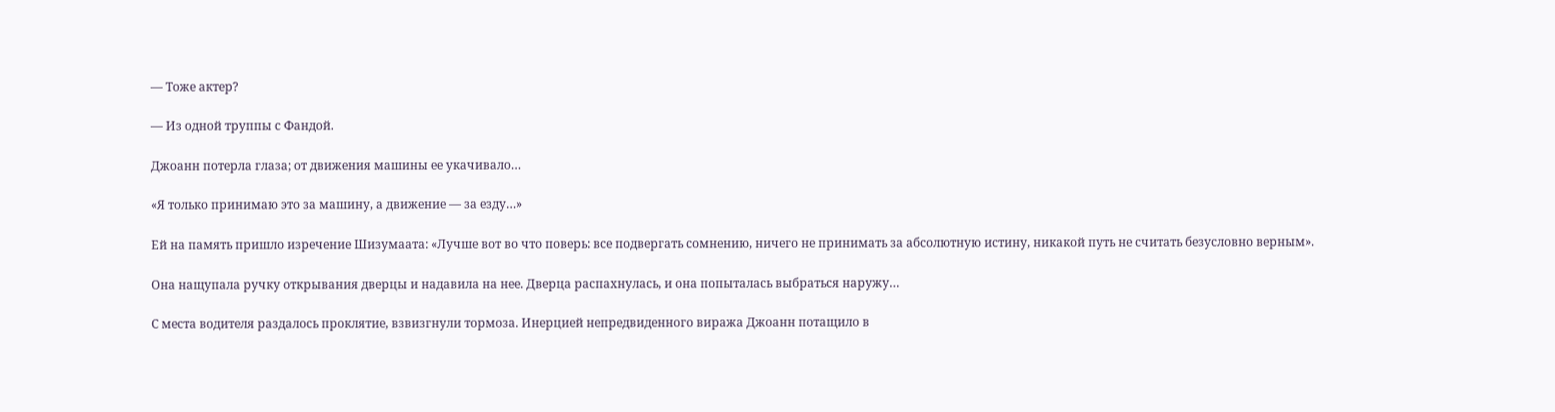— Тоже актер?

— Из одной труппы с Фандой.

Джоанн потерла глаза; от движения машины ее укачивало…

«Я только принимаю это за машину, а движение — за езду…»

Ей на память пришло изречение Шизумаата: «Лучше вот во что поверь: все подвергать сомнению, ничего не принимать за абсолютную истину, никакой путь не считать безусловно верным».

Она нащупала ручку открывания дверцы и надавила на нее. Дверца распахнулась, и она попыталась выбраться наружу…

С места водителя раздалось проклятие, взвизгнули тормоза. Инерцией непредвиденного виража Джоанн потащило в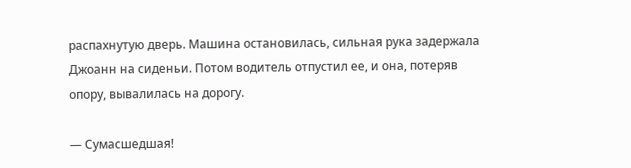распахнутую дверь. Машина остановилась, сильная рука задержала Джоанн на сиденьи. Потом водитель отпустил ее, и она, потеряв опору, вывалилась на дорогу.

— Сумасшедшая!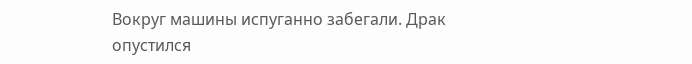Вокруг машины испуганно забегали. Драк опустился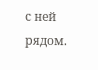с ней рядом.